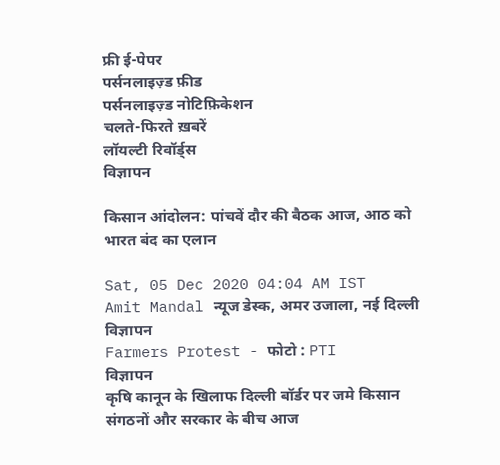फ्री ई-पेपर
पर्सनलाइज़्ड फ़ीड
पर्सनलाइज़्ड नोटिफ़िकेशन
चलते-फिरते ख़बरें
लॉयल्टी रिवॉर्ड्स
विज्ञापन

किसान आंदोलन: पांचवें दौर की बैठक आज, आठ को भारत बंद का एलान

Sat, 05 Dec 2020 04:04 AM IST
Amit Mandal न्यूज डेस्क, अमर उजाला, नई दिल्ली
विज्ञापन
Farmers Protest - फोटो : PTI
विज्ञापन
कृषि कानून के खिलाफ दिल्ली बॉर्डर पर जमे किसान संगठनों और सरकार के बीच आज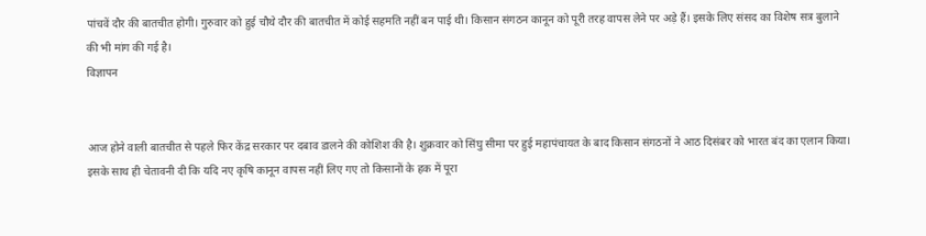पांचवें दौर की बातचीत होगी। गुरुवार को हुई चौथे दौर की बातचीत में कोई सहमति नहीं बन पाई थी। किसान संगठन कानून को पूरी तरह वापस लेने पर अड़े हैं। इसके लिए संसद का विशेष सत्र बुलाने की भी मांग की गई है।
विज्ञापन


आज होने वाली बातचीत से पहले फिर केंद्र सरकार पर दबाव डालने की कोशिश की है। शुक्रवार को सिंघु सीमा पर हुई महापंचायत के बाद किसान संगठनों ने आठ दिसंबर को भारत बंद का एलान किया। इसके साथ ही चेतावनी दी कि यदि नए कृषि कानून वापस नहीं लिए गए तो किसानों के हक में पूरा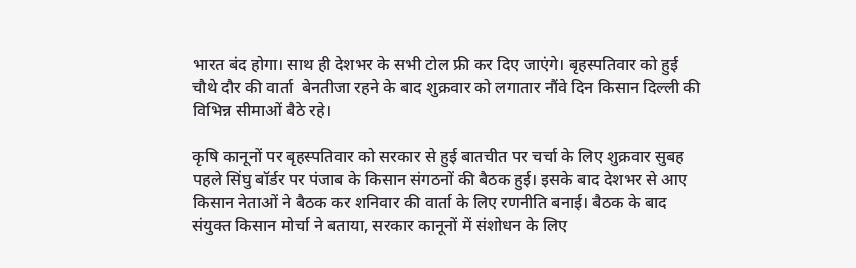भारत बंद होगा। साथ ही देशभर के सभी टोल फ्री कर दिए जाएंगे। बृहस्पतिवार को हुई चौथे दौर की वार्ता  बेनतीजा रहने के बाद शुक्रवार को लगातार नौंवे दिन किसान दिल्ली की विभिन्न सीमाओं बैठे रहे।

कृषि कानूनों पर बृहस्पतिवार को सरकार से हुई बातचीत पर चर्चा के लिए शुक्रवार सुबह पहले सिंघु बॉर्डर पर पंजाब के किसान संगठनों की बैठक हुई। इसके बाद देशभर से आए किसान नेताओं ने बैठक कर शनिवार की वार्ता के लिए रणनीति बनाई। बैठक के बाद संयुक्त किसान मोर्चा ने बताया, सरकार कानूनों में संशोधन के लिए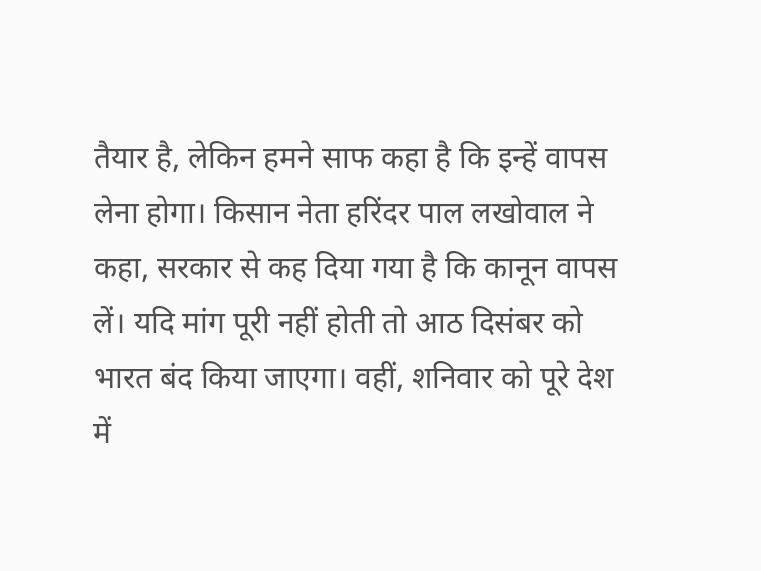तैयार है, लेकिन हमने साफ कहा है कि इन्हें वापस लेना होगा। किसान नेता हरिंदर पाल लखोवाल ने कहा, सरकार से कह दिया गया है कि कानून वापस लें। यदि मांग पूरी नहीं होती तो आठ दिसंबर को भारत बंद किया जाएगा। वहीं, शनिवार को पूरे देश में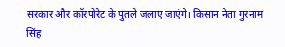सरकार और कॉरपोरेट के पुतले जलाए जाएंगे। किसान नेता गुरनाम सिंह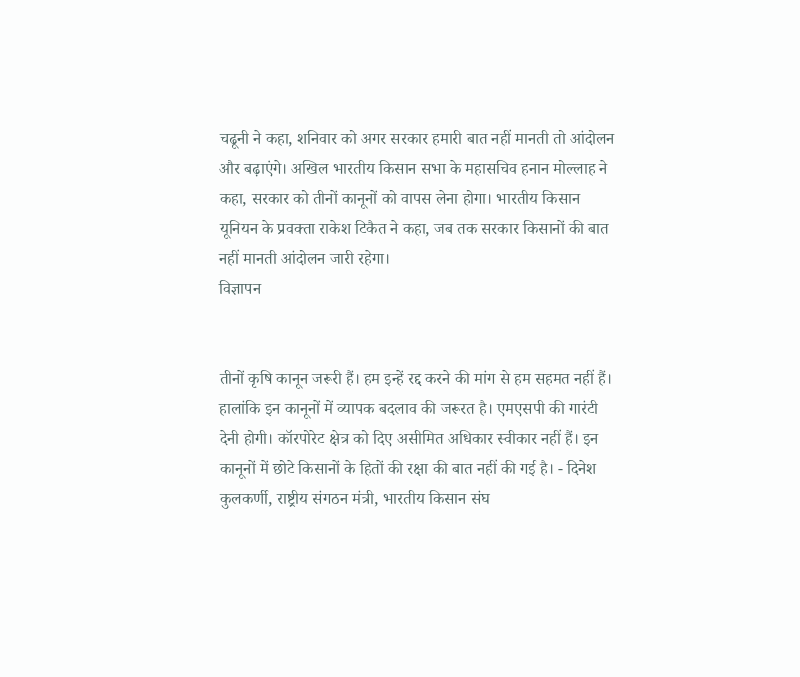चढूनी ने कहा, शनिवार को अगर सरकार हमारी बात नहीं मानती तो आंदोलन और बढ़ाएंगे। अखिल भारतीय किसान सभा के महासचिव हनान मोल्लाह ने कहा, सरकार को तीनों कानूनों को वापस लेना होगा। भारतीय किसान यूनियन के प्रवक्ता राकेश टिकैत ने कहा, जब तक सरकार किसानों की बात नहीं मानती आंदोलन जारी रहेगा।
विज्ञापन


तीनों कृषि कानून जरूरी हैं। हम इन्हें रद्द करने की मांग से हम सहमत नहीं हैं। हालांकि इन कानूनों में व्यापक बदलाव की जरूरत है। एमएसपी की गारंटी देनी होगी। कॉरपोरेट क्षेत्र को दिए असीमित अधिकार स्वीकार नहीं हैं। इन कानूनों में छोटे किसानों के हितों की रक्षा की बात नहीं की गई है। - दिनेश कुलकर्णी, राष्ट्रीय संगठन मंत्री, भारतीय किसान संघ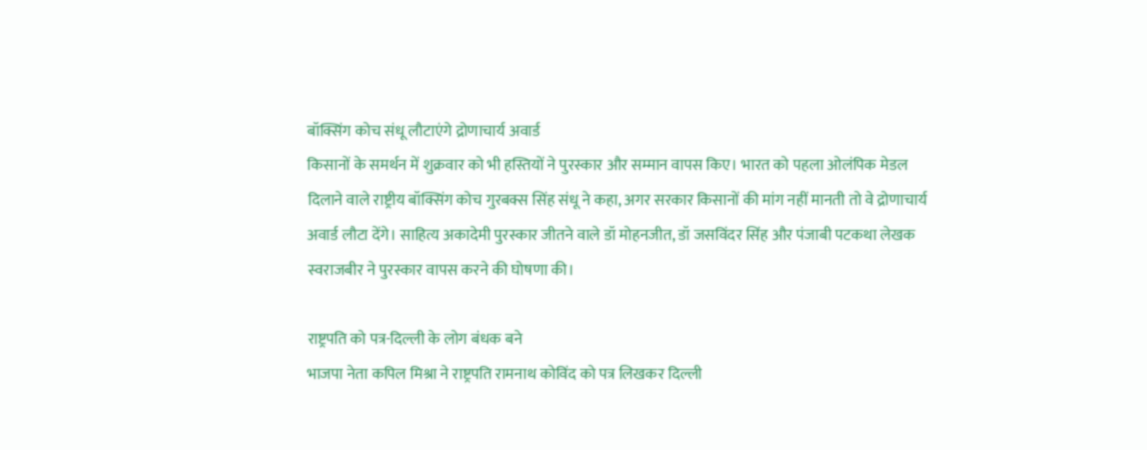बॉक्सिंग कोच संधू लौटाएंगे द्रोणाचार्य अवार्ड
किसानों के समर्थन में शुक्रवार को भी हस्तियों ने पुरस्कार और सम्मान वापस किए। भारत को पहला ओलंपिक मेडल दिलाने वाले राष्ट्रीय बॉक्सिंग कोच गुरबक्स सिंह संधू ने कहा, अगर सरकार किसानों की मांग नहीं मानती तो वे द्रोणाचार्य अवार्ड लौटा देंगे। साहित्य अकादेमी पुरस्कार जीतने वाले डॉ मोहनजीत, डॉ जसविंदर सिंह और पंजाबी पटकथा लेखक स्वराजबीर ने पुरस्कार वापस करने की घोषणा की।

राष्ट्रपति को पत्र-दिल्ली के लोग बंधक बने
भाजपा नेता कपिल मिश्रा ने राष्ट्रपति रामनाथ कोविंद को पत्र लिखकर दिल्ली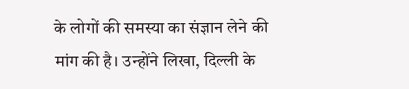के लोगों की समस्या का संज्ञान लेने की मांग की है। उन्होंने लिखा, दिल्ली के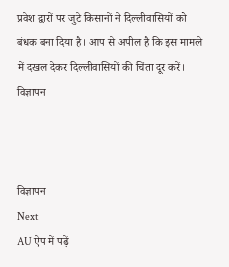प्रवेश द्वारों पर जुटे किसानों ने दिल्लीवासियों को बंधक बना दिया है। आप से अपील है कि इस मामले में दखल देकर दिल्लीवासियों की चिंता दूर करें।
विज्ञापन



विज्ञापन
Next
AU ऐप में पढ़ें